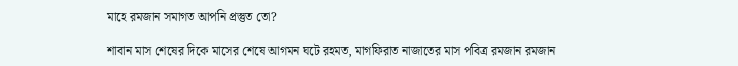মাহে রমজান সমাগত আপনি প্রস্তুত তো?

শাবান মাস শেষের দিকে মাসের শেষে আগমন ঘটে রহমত, মাগফিরাত নাজাতের মাস পবিত্র রমজান রমজান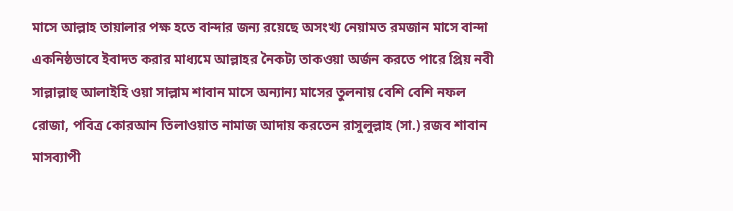মাসে আল্লাহ তায়ালার পক্ষ হতে বান্দার জন্য রয়েছে অসংখ্য নেয়ামত রমজান মাসে বান্দা একনিষ্ঠভাবে ইবাদত করার মাধ্যমে আল্লাহর নৈকট্য তাকওয়া অর্জন করতে পারে প্রিয় নবী সাল্লাল্লাহু আলাইহি ওয়া সাল্লাম শাবান মাসে অন্যান্য মাসের তুলনায় বেশি বেশি নফল রোজা, পবিত্র কোরআন তিলাওয়াত নামাজ আদায় করতেন রাসুলুল্লাহ (সা.) রজব শাবান মাসব্যাপী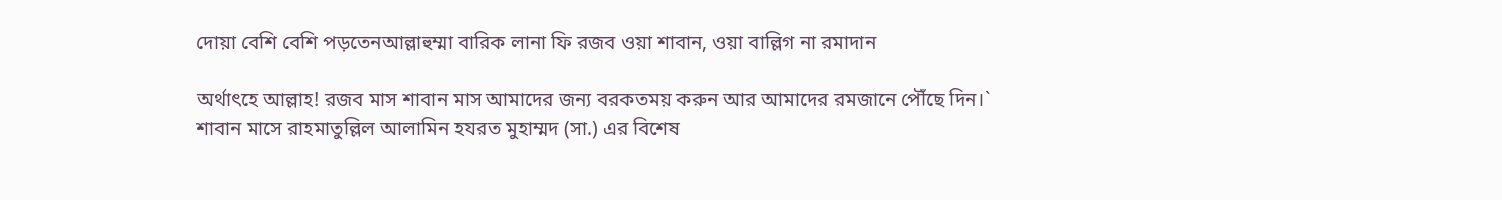দোয়া বেশি বেশি পড়তেনআল্লাহুম্মা বারিক লানা ফি রজব ওয়া শাবান, ওয়া বাল্লিগ না রমাদান

অর্থাৎহে আল্লাহ! রজব মাস শাবান মাস আমাদের জন্য বরকতময় করুন আর আমাদের রমজানে পৌঁছে দিন।‍‍` শাবান মাসে রাহমাতুল্লিল আলামিন হযরত মুহাম্মদ (সা.) এর বিশেষ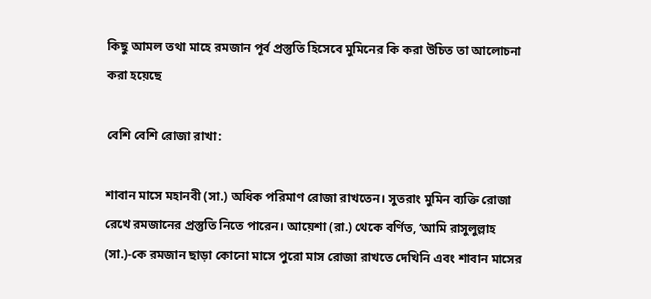কিছু আমল তথা মাহে রমজান পূর্ব প্রস্তুতি হিসেবে মুমিনের কি করা উচিত তা আলোচনা করা হয়েছে

বেশি বেশি রোজা রাখা:

শাবান মাসে মহানবী (সা.) অধিক পরিমাণ রোজা রাখতেন। সুতরাং মুমিন ব্যক্তি রোজা রেখে রমজানের প্রস্তুতি নিতে পারেন। আয়েশা (রা.) থেকে বর্ণিত, ‘আমি রাসুলুল্লাহ (সা.)-কে রমজান ছাড়া কোনো মাসে পুরো মাস রোজা রাখতে দেখিনি এবং শাবান মাসের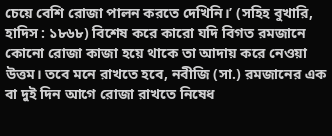চেয়ে বেশি রোজা পালন করতে দেখিনি।’ (সহিহ বুখারি, হাদিস : ১৮৬৮) বিশেষ করে কারো যদি বিগত রমজানে কোনো রোজা কাজা হয়ে থাকে তা আদায় করে নেওয়া উত্তম। তবে মনে রাখতে হবে, নবীজি (সা.) রমজানের এক বা দুই দিন আগে রোজা রাখতে নিষেধ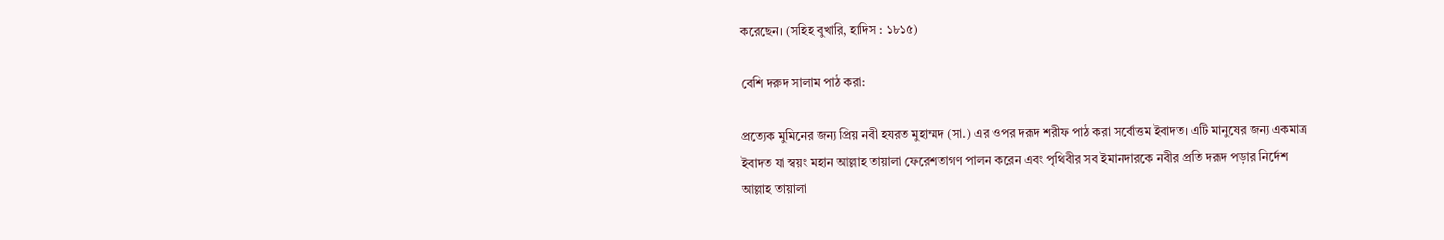করেছেন। (সহিহ বুখারি, হাদিস : ১৮১৫)

বেশি দরুদ সালাম পাঠ করা:

প্রত্যেক মুমিনের জন্য প্রিয় নবী হযরত মুহাম্মদ (সা.) এর ওপর দরূদ শরীফ পাঠ করা সর্বোত্তম ইবাদত। এটি মানুষের জন্য একমাত্র ইবাদত যা স্বয়ং মহান আল্লাহ তায়ালা ফেরেশতাগণ পালন করেন এবং পৃথিবীর সব ইমানদারকে নবীর প্রতি দরূদ পড়ার নির্দেশ আল্লাহ তায়ালা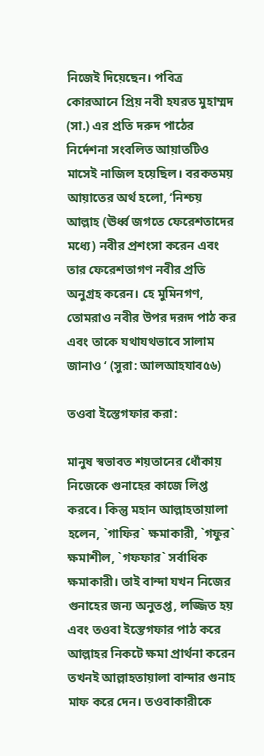নিজেই দিয়েছেন। পবিত্র কোরআনে প্রিয় নবী হযরত মুহাম্মদ (সা.) এর প্রতি দরুদ পাঠের নির্দেশনা সংবলিত আয়াতটিও মাসেই নাজিল হয়েছিল। বরকতময় আয়াতের অর্থ হলো, ‘নিশ্চয় আল্লাহ (ঊর্ধ্ব জগতে ফেরেশতাদের মধ্যে) নবীর প্রশংসা করেন এবং তার ফেরেশতাগণ নবীর প্রতি অনুগ্রহ করেন। হে মুমিনগণ, তোমরাও নবীর উপর দরূদ পাঠ কর এবং তাকে যথাযথভাবে সালাম জানাও ‘ (সুরা: আলআহযাব৫৬)

তওবা ইস্তেগফার করা:

মানুষ স্বভাবত শয়তানের ধোঁকায় নিজেকে গুনাহের কাজে লিপ্ত করবে। কিন্তু মহান আল্লাহতায়ালা হলেন, `গাফির‍‍` ক্ষমাকারী, `গফুর‍‍` ক্ষমাশীল, `গফফার‍‍` সর্বাধিক ক্ষমাকারী। তাই বান্দা যখন নিজের গুনাহের জন্য অনুতপ্ত, লজ্জিত হয় এবং তওবা ইস্তেগফার পাঠ করে আল্লাহর নিকটে ক্ষমা প্রার্থনা করেন তখনই আল্লাহতায়ালা বান্দার গুনাহ মাফ করে দেন। তওবাকারীকে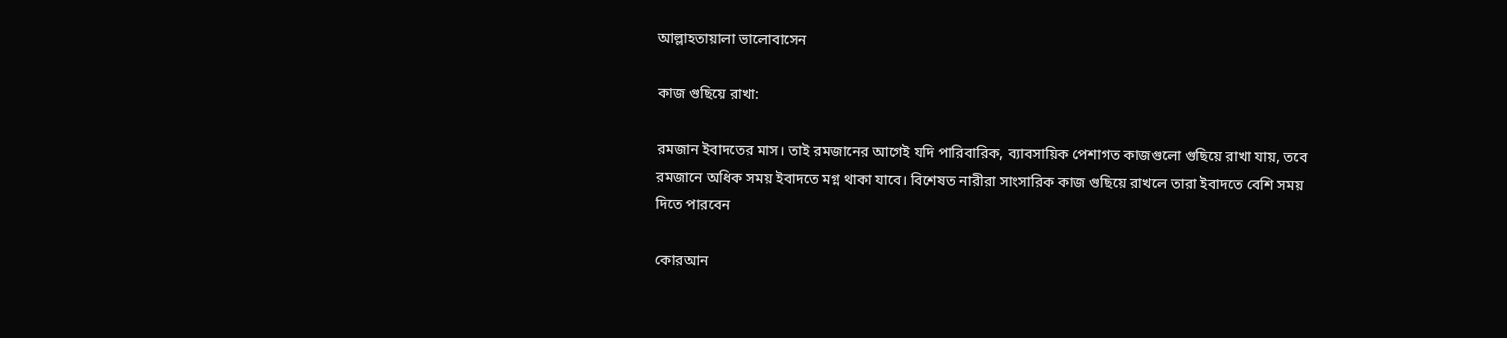আল্লাহতায়ালা ভালোবাসেন

কাজ গুছিয়ে রাখা:

রমজান ইবাদতের মাস। তাই রমজানের আগেই যদি পারিবারিক, ব্যাবসায়িক পেশাগত কাজগুলো গুছিয়ে রাখা যায়, তবে রমজানে অধিক সময় ইবাদতে মগ্ন থাকা যাবে। বিশেষত নারীরা সাংসারিক কাজ গুছিয়ে রাখলে তারা ইবাদতে বেশি সময় দিতে পারবেন

কোরআন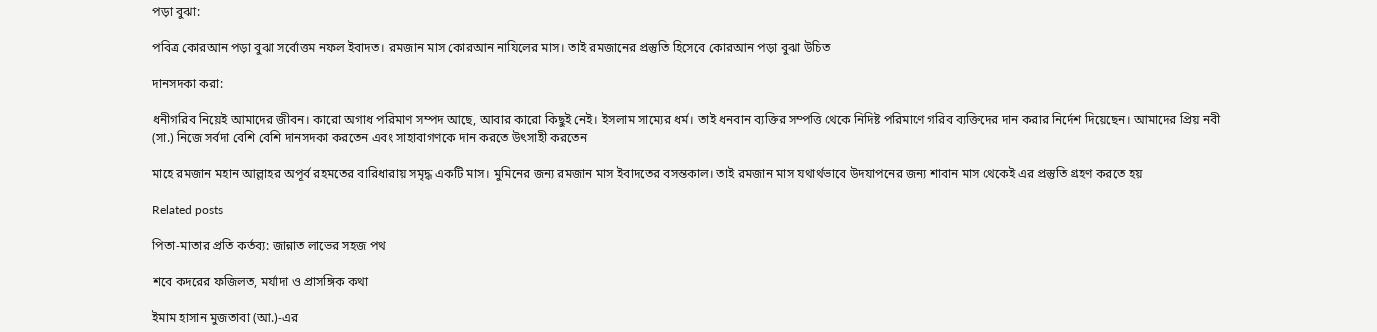পড়া বুঝা:

পবিত্র কোরআন পড়া বুঝা সর্বোত্তম নফল ইবাদত। রমজান মাস কোরআন নাযিলের মাস। তাই রমজানের প্রস্তুতি হিসেবে কোরআন পড়া বুঝা উচিত

দানসদকা করা:

ধনীগরিব নিয়েই আমাদের জীবন। কারো অগাধ পরিমাণ সম্পদ আছে, আবার কারো কিছুই নেই। ইসলাম সাম্যের ধর্ম। তাই ধনবান ব্যক্তির সম্পত্তি থেকে নিদিষ্ট পরিমাণে গরিব ব্যক্তিদের দান করার নির্দেশ দিয়েছেন। আমাদের প্রিয় নবী (সা.) নিজে সর্বদা বেশি বেশি দানসদকা করতেন এবং সাহাবাগণকে দান করতে উৎসাহী করতেন

মাহে রমজান মহান আল্লাহর অপূর্ব রহমতের বারিধারায় সমৃদ্ধ একটি মাস। মুমিনের জন্য রমজান মাস ইবাদতের বসন্তকাল। তাই রমজান মাস যথার্থভাবে উদযাপনের জন্য শাবান মাস থেকেই এর প্রস্তুতি গ্রহণ করতে হয়

Related posts

পিতা-মাতার প্রতি কর্তব্য: জান্নাত লাভের সহজ পথ

শবে কদরের ফজিলত, মর্যাদা ও প্রাসঙ্গিক কথা

ইমাম হাসান মুজতাবা (আ.)-এর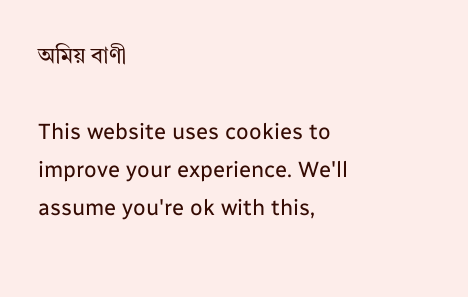অমিয় বাণী

This website uses cookies to improve your experience. We'll assume you're ok with this,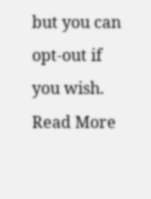but you can opt-out if you wish. Read More